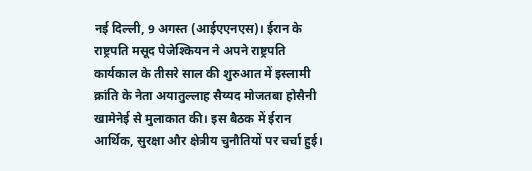नई दिल्ली, 9 अगस्त (आईएएनएस)। ईरान के राष्ट्रपति मसूद पेजेश्कियन ने अपने राष्ट्रपति कार्यकाल के तीसरे साल की शुरुआत में इस्लामी क्रांति के नेता अयातुल्लाह सैय्यद मोजतबा होसैनी खामेनेई से मुलाकात की। इस बैठक में ईरान आर्थिक, सुरक्षा और क्षेत्रीय चुनौतियों पर चर्चा हुई।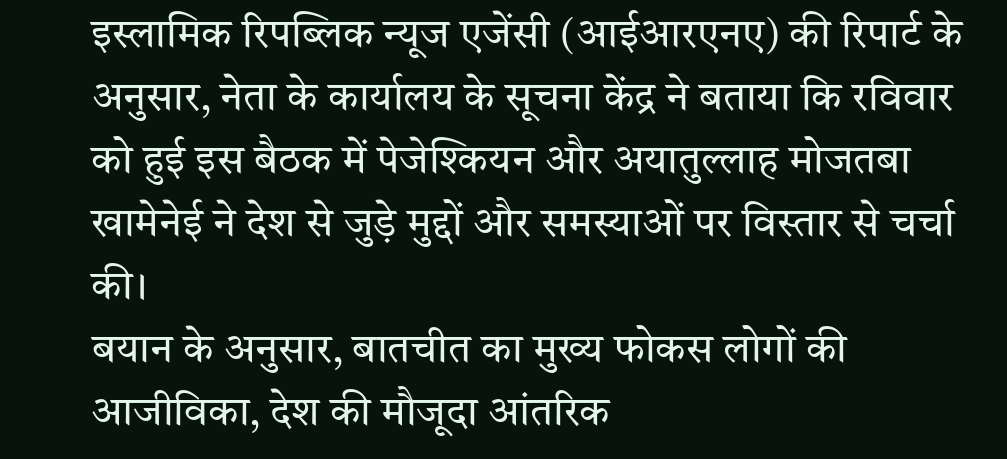इस्लामिक रिपब्लिक न्यूज एजेंसी (आईआरएनए) की रिपार्ट के अनुसार, नेता के कार्यालय के सूचना केंद्र ने बताया कि रविवार को हुई इस बैठक में पेजेश्कियन और अयातुल्लाह मोजतबा खामेनेई ने देश से जुड़े मुद्दों और समस्याओं पर विस्तार से चर्चा की।
बयान के अनुसार, बातचीत का मुख्य फोकस लोगों की आजीविका, देश की मौजूदा आंतरिक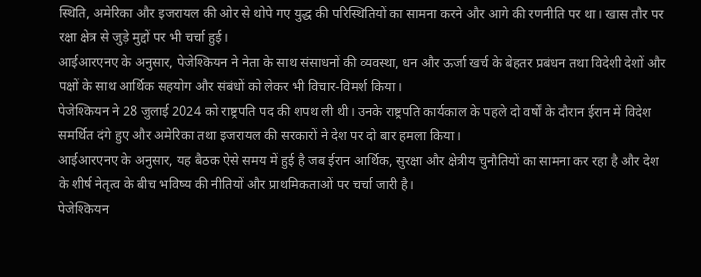स्थिति, अमेरिका और इजरायल की ओर से थोपे गए युद्ध की परिस्थितियों का सामना करने और आगे की रणनीति पर था। खास तौर पर रक्षा क्षेत्र से जुड़े मुद्दों पर भी चर्चा हुई।
आईआरएनए के अनुसार, पेजेश्कियन ने नेता के साथ संसाधनों की व्यवस्था, धन और ऊर्जा खर्च के बेहतर प्रबंधन तथा विदेशी देशों और पक्षों के साथ आर्थिक सहयोग और संबंधों को लेकर भी विचार-विमर्श किया।
पेजेश्कियन ने 28 जुलाई 2024 को राष्ट्रपति पद की शपथ ली थी। उनके राष्ट्रपति कार्यकाल के पहले दो वर्षों के दौरान ईरान में विदेश समर्थित दंगे हुए और अमेरिका तथा इजरायल की सरकारों ने देश पर दो बार हमला किया।
आईआरएनए के अनुसार, यह बैठक ऐसे समय में हुई है जब ईरान आर्थिक, सुरक्षा और क्षेत्रीय चुनौतियों का सामना कर रहा है और देश के शीर्ष नेतृत्व के बीच भविष्य की नीतियों और प्राथमिकताओं पर चर्चा जारी है।
पेजेश्कियन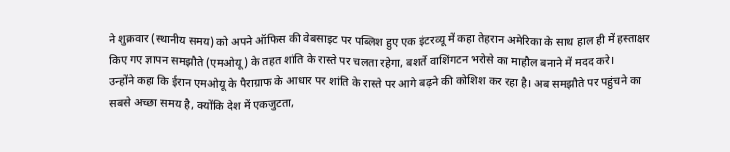ने शुक्रवार (स्थानीय समय) को अपने ऑफिस की वेबसाइट पर पब्लिश हुए एक इंटरव्यू में कहा तेहरान अमेरिका के साथ हाल ही में हस्ताक्षर किए गए ज्ञापन समझौते (एमओयू) के तहत शांति के रास्ते पर चलता रहेगा, बशर्ते वाशिंगटन भरोसे का माहौल बनाने में मदद करे।
उन्होंने कहा कि ईरान एमओयू के पैराग्राफ के आधार पर शांति के रास्ते पर आगे बढ़ने की कोशिश कर रहा है। अब समझौते पर पहुंचने का सबसे अच्छा समय है, क्योंकि देश में एकजुटता,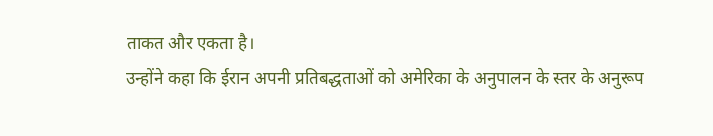ताकत और एकता है।
उन्होंने कहा कि ईरान अपनी प्रतिबद्धताओं को अमेरिका के अनुपालन के स्तर के अनुरूप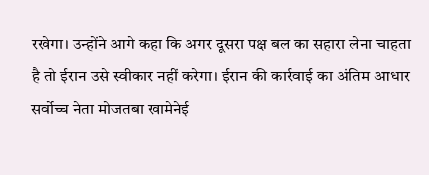रखेगा। उन्होंने आगे कहा कि अगर दूसरा पक्ष बल का सहारा लेना चाहता है तो ईरान उसे स्वीकार नहीं करेगा। ईरान की कार्रवाई का अंतिम आधार सर्वोच्च नेता मोजतबा खामेनेई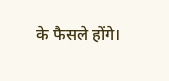के फैसले होंगे।